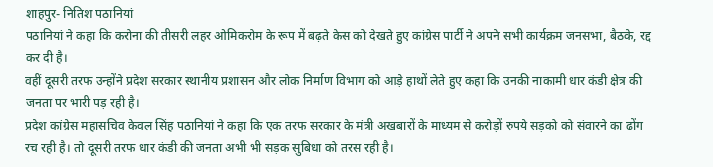शाहपुर- नितिश पठानियां
पठानियां ने कहा कि करोना की तीसरी लहर ओमिकरोम के रूप में बढ़ते केस को देखते हुए कांग्रेस पार्टी ने अपने सभी कार्यक्रम जनसभा, बैठके, रद्द कर दी है।
वहीं दूसरी तरफ उन्होंने प्रदेश सरकार स्थानीय प्रशासन और लोक निर्माण विभाग को आड़े हाथों लेते हुए कहा कि उनकी नाकामी धार कंडी क्षेत्र की जनता पर भारी पड़ रही है।
प्रदेश कांग्रेस महासचिव केवल सिंह पठानियां ने कहा कि एक तरफ सरकार के मंत्री अखबारों के माध्यम से करोड़ों रुपये सड़को को संवारने का ढोंग रच रही है। तो दूसरी तरफ धार कंडी की जनता अभी भी सड़क सुबिधा को तरस रही है।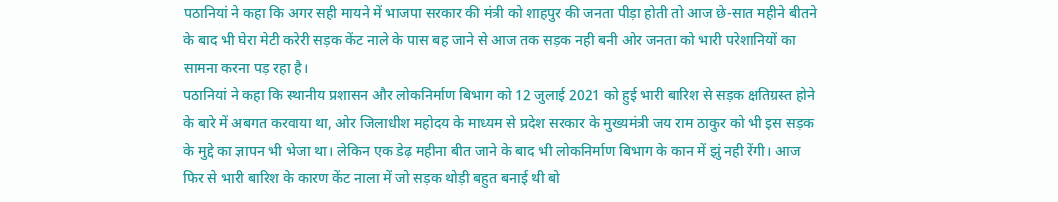पठानियां ने कहा कि अगर सही मायने में भाजपा सरकार की मंत्री को शाहपुर की जनता पीड़ा होती तो आज छे-सात महीने बीतने के बाद भी घेरा मेटी करेरी सड़क केंट नाले के पास बह जाने से आज तक सड़क नही बनी ओर जनता को भारी परेशानियों का सामना करना पड़ रहा है।
पठानियां ने कहा कि स्थानीय प्रशासन और लोकनिर्माण बिभाग को 12 जुलाई 2021 को हुई भारी बारिश से सड़क क्षतिग्रस्त होने के बारे में अबगत करवाया था, ओर जिलाधीश महोदय के माध्यम से प्रदेश सरकार के मुख्यमंत्री जय राम ठाकुर को भी इस सड़क के मुद्दे का ज्ञापन भी भेजा था। लेकिन एक डेढ़ महीना बीत जाने के बाद भी लोकनिर्माण बिभाग के कान में झुं नही रेंगी। आज फिर से भारी बारिश के कारण केंट नाला में जो सड़क थोड़ी बहुत बनाई थी बो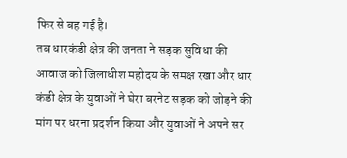फिर से बह गई है।
तब धारकंडी क्षेत्र की जनता ने सड़क सुविधा की आवाज को जिलाधीश महोदय के समक्ष रखा और धार कंडी क्षेत्र के युवाओं ने घेरा बरनेट सड़क को जोड़ने की मांग पर धरना प्रदर्शन किया और युवाओं ने अपने सर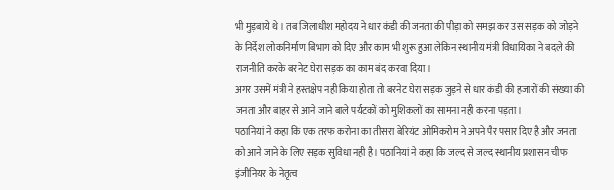भी मुड़बाये थे। तब जिलाधीश महोदय ने धार कंडी की जनता की पीड़ा को समझ कर उस सड़क को जोड़ने के निर्देश लोकनिर्माण बिभाग को दिए और काम भी शुरू हुआ लेकिन स्थानीय मंत्री विधायिका ने बदले की राजनीति करके बरनेट घेरा सड़क का काम बंद करवा दिया।
अगर उसमें मंत्री ने हस्तक्षेप नही किया होता तो बरनेट घेरा सड़क जुड़ने से धार कंडी की हजारों की संख्या की जनता और बाहर से आने जाने बाले पर्यटकों को मुशिकलों का सामना नही करना पड़ता।
पठानियां ने कहा कि एक तरफ करोना का तीसरा बेरियंट ओमिकरोम ने अपने पैर पसार दिए है और जनता को आने जाने के लिए सड़क सुविधा नही है। पठानियां ने कहा कि जल्द से जल्द स्थानीय प्रशासन चीफ इंजीनियर के नेतृत्व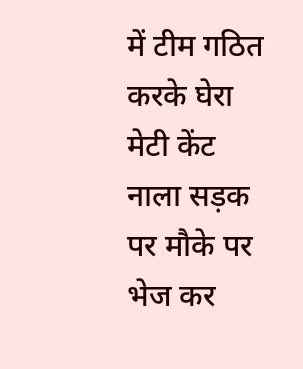में टीम गठित करके घेरा मेटी केंट नाला सड़क पर मौके पर भेज कर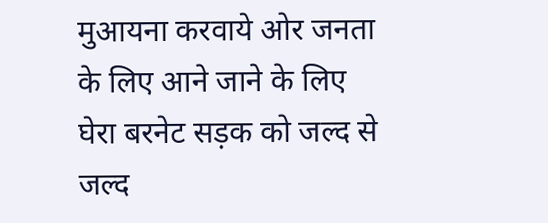मुआयना करवाये ओर जनता के लिए आने जाने के लिए घेरा बरनेट सड़क को जल्द से जल्द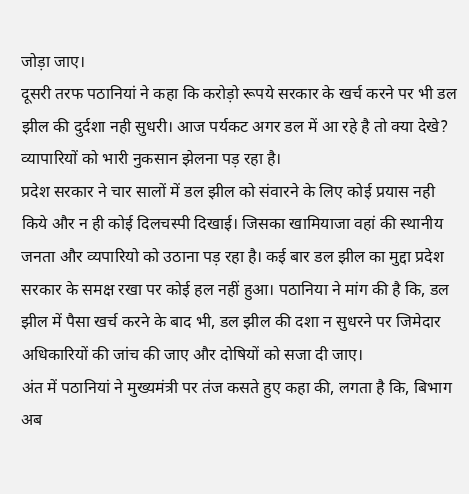जोड़ा जाए।
दूसरी तरफ पठानियां ने कहा कि करोड़ो रूपये सरकार के खर्च करने पर भी डल झील की दुर्दशा नही सुधरी। आज पर्यकट अगर डल में आ रहे है तो क्या देखे? व्यापारियों को भारी नुकसान झेलना पड़ रहा है।
प्रदेश सरकार ने चार सालों में डल झील को संवारने के लिए कोई प्रयास नही किये और न ही कोई दिलचस्पी दिखाई। जिसका खामियाजा वहां की स्थानीय जनता और व्यपारियो को उठाना पड़ रहा है। कई बार डल झील का मुद्दा प्रदेश सरकार के समक्ष रखा पर कोई हल नहीं हुआ। पठानिया ने मांग की है कि, डल झील में पैसा खर्च करने के बाद भी, डल झील की दशा न सुधरने पर जिमेदार अधिकारियों की जांच की जाए और दोषियों को सजा दी जाए।
अंत में पठानियां ने मुख्यमंत्री पर तंज कसते हुए कहा की, लगता है कि, बिभाग अब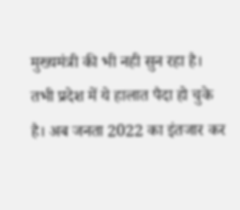मुख्यमंत्री की भी नही सुन रहा है। तभी प्रदेश में ये हालात पैदा हो चुके है। अब जनता 2022 का इंतजार कर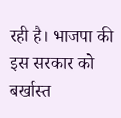रही है। भाजपा की इस सरकार को बर्खास्त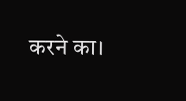करने का।